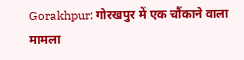Gorakhpur: गोरखपुर में एक चौंकाने वाला मामला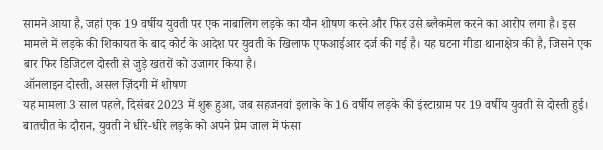सामने आया है, जहां एक 19 वर्षीय युवती पर एक नाबालिग लड़के का यौन शोषण करने और फिर उसे ब्लैकमेल करने का आरोप लगा है। इस मामले में लड़के की शिकायत के बाद कोर्ट के आदेश पर युवती के खिलाफ एफआईआर दर्ज की गई है। यह घटना गीडा थानाक्षेत्र की है, जिसने एक बार फिर डिजिटल दोस्ती से जुड़े खतरों को उजागर किया है।
ऑनलाइन दोस्ती, असल ज़िंदगी में शोषण
यह मामला 3 साल पहले, दिसंबर 2023 में शुरू हुआ, जब सहजनवां इलाके के 16 वर्षीय लड़के की इंस्टाग्राम पर 19 वर्षीय युवती से दोस्ती हुई। बातचीत के दौरान, युवती ने धीरे-धीरे लड़के को अपने प्रेम जाल में फंसा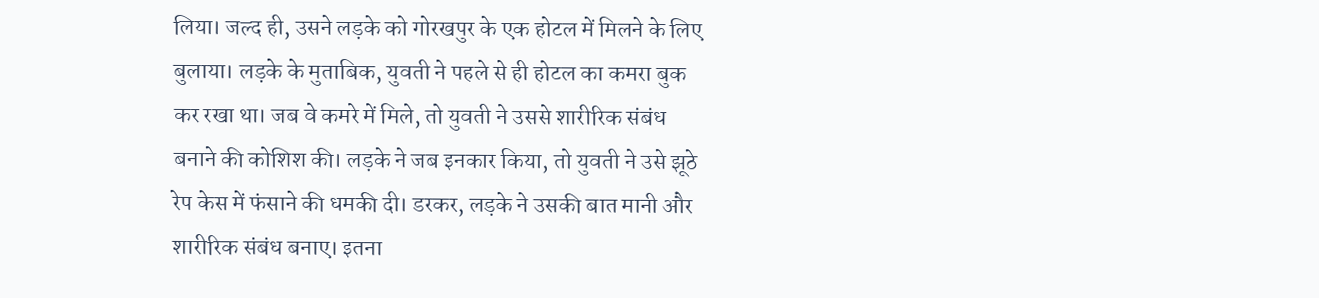लिया। जल्द ही, उसने लड़के को गोरखपुर के एक होटल में मिलने के लिए बुलाया। लड़के के मुताबिक, युवती ने पहले से ही होटल का कमरा बुक कर रखा था। जब वे कमरे में मिले, तो युवती ने उससे शारीरिक संबंध बनाने की कोशिश की। लड़के ने जब इनकार किया, तो युवती ने उसे झूठे रेप केस में फंसाने की धमकी दी। डरकर, लड़के ने उसकी बात मानी और शारीरिक संबंध बनाए। इतना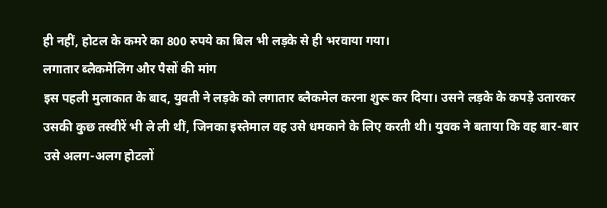ही नहीं, होटल के कमरे का 800 रुपये का बिल भी लड़के से ही भरवाया गया।
लगातार ब्लैकमेलिंग और पैसों की मांग
इस पहली मुलाकात के बाद, युवती ने लड़के को लगातार ब्लैकमेल करना शुरू कर दिया। उसने लड़के के कपड़े उतारकर उसकी कुछ तस्वीरें भी ले ली थीं, जिनका इस्तेमाल वह उसे धमकाने के लिए करती थी। युवक ने बताया कि वह बार-बार उसे अलग-अलग होटलों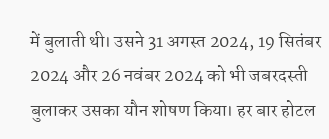में बुलाती थी। उसने 31 अगस्त 2024, 19 सितंबर 2024 और 26 नवंबर 2024 को भी जबरदस्ती बुलाकर उसका यौन शोषण किया। हर बार होटल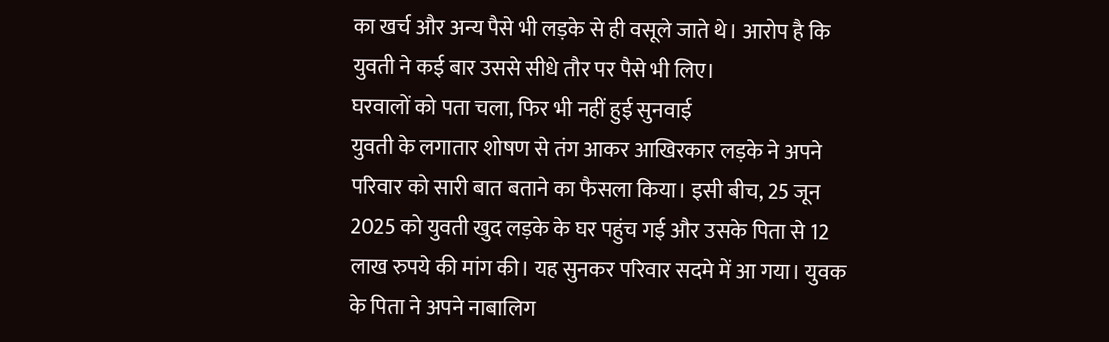का खर्च और अन्य पैसे भी लड़के से ही वसूले जाते थे। आरोप है कि युवती ने कई बार उससे सीधे तौर पर पैसे भी लिए।
घरवालों को पता चला, फिर भी नहीं हुई सुनवाई
युवती के लगातार शोषण से तंग आकर आखिरकार लड़के ने अपने परिवार को सारी बात बताने का फैसला किया। इसी बीच, 25 जून 2025 को युवती खुद लड़के के घर पहुंच गई और उसके पिता से 12 लाख रुपये की मांग की। यह सुनकर परिवार सदमे में आ गया। युवक के पिता ने अपने नाबालिग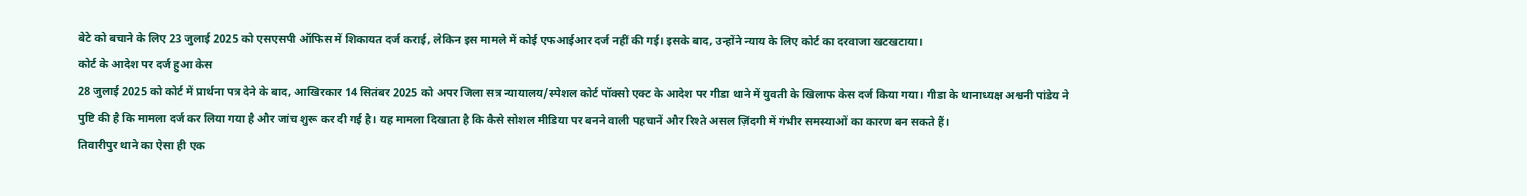बेटे को बचाने के लिए 23 जुलाई 2025 को एसएसपी ऑफिस में शिकायत दर्ज कराई, लेकिन इस मामले में कोई एफआईआर दर्ज नहीं की गई। इसके बाद, उन्होंने न्याय के लिए कोर्ट का दरवाजा खटखटाया।
कोर्ट के आदेश पर दर्ज हुआ केस
28 जुलाई 2025 को कोर्ट में प्रार्थना पत्र देने के बाद, आखिरकार 14 सितंबर 2025 को अपर जिला सत्र न्यायालय/स्पेशल कोर्ट पॉक्सो एक्ट के आदेश पर गीडा थाने में युवती के खिलाफ केस दर्ज किया गया। गीडा के थानाध्यक्ष अश्वनी पांडेय ने पुष्टि की है कि मामला दर्ज कर लिया गया है और जांच शुरू कर दी गई है। यह मामला दिखाता है कि कैसे सोशल मीडिया पर बनने वाली पहचानें और रिश्ते असल ज़िंदगी में गंभीर समस्याओं का कारण बन सकते हैं।
तिवारीपुर थाने का ऐसा ही एक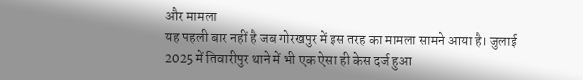और मामला
यह पहली बार नहीं है जब गोरखपुर में इस तरह का मामला सामने आया है। जुलाई 2025 में तिवारीपुर थाने में भी एक ऐसा ही केस दर्ज हुआ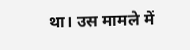था। उस मामले में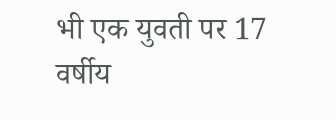भी एक युवती पर 17 वर्षीय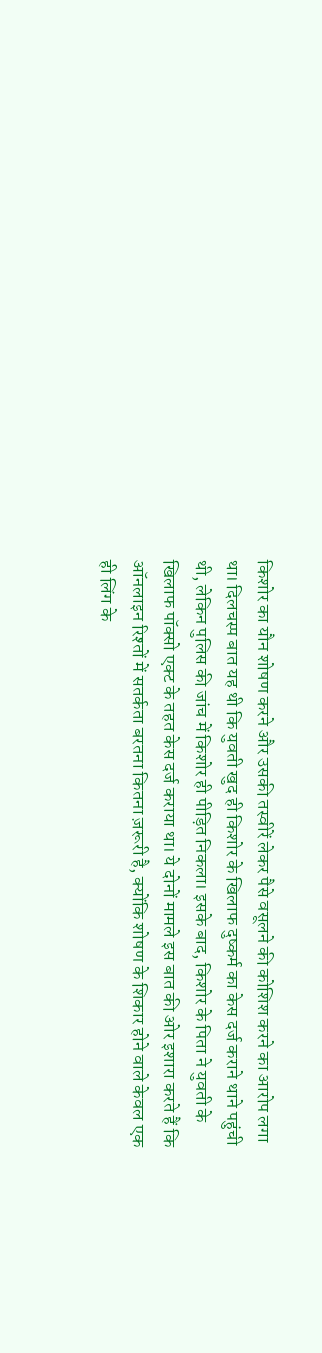किशोर का यौन शोषण करने और उसकी तस्वीरें लेकर पैसे वसूलने की कोशिश करने का आरोप लगा था। दिलचस्प बात यह थी कि युवती खुद ही किशोर के खिलाफ दुष्कर्म का केस दर्ज कराने थाने पहुंची थी, लेकिन पुलिस की जांच में किशोर ही पीड़ित निकला। इसके बाद, किशोर के पिता ने युवती के खिलाफ पॉक्सो एक्ट के तहत केस दर्ज कराया था। ये दोनों मामले इस बात की ओर इशारा करते हैं कि ऑनलाइन रिश्तों में सतर्कता बरतना कितना ज़रूरी है, क्योंकि शोषण के शिकार होने वाले केवल एक ही लिंग के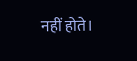नहीं होते।